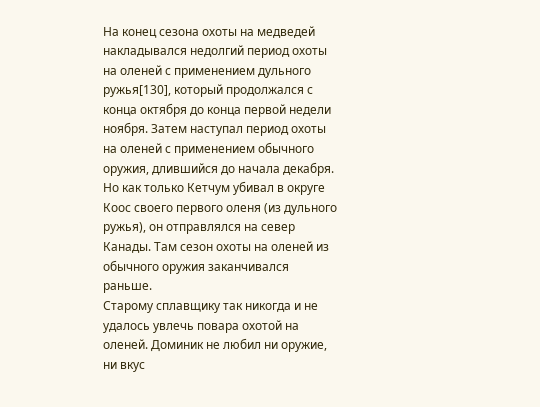На конец сезона охоты на медведей накладывался недолгий период охоты на оленей с применением дульного ружья[130], который продолжался с конца октября до конца первой недели ноября. Затем наступал период охоты на оленей с применением обычного оружия, длившийся до начала декабря. Но как только Кетчум убивал в округе Коос своего первого оленя (из дульного ружья), он отправлялся на север Канады. Там сезон охоты на оленей из обычного оружия заканчивался раньше.
Старому сплавщику так никогда и не удалось увлечь повара охотой на оленей. Доминик не любил ни оружие, ни вкус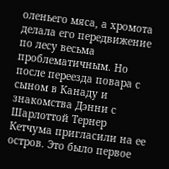оленьего мяса, а хромота делала его передвижение по лесу весьма проблематичным. Но после переезда повара с сыном в Канаду и знакомства Дэнни с Шарлоттой Тернер Кетчума пригласили на ее остров. Это было первое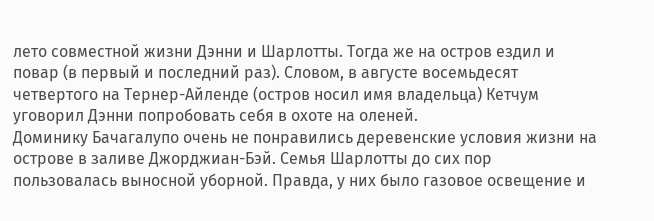лето совместной жизни Дэнни и Шарлотты. Тогда же на остров ездил и повар (в первый и последний раз). Словом, в августе восемьдесят четвертого на Тернер-Айленде (остров носил имя владельца) Кетчум уговорил Дэнни попробовать себя в охоте на оленей.
Доминику Бачагалупо очень не понравились деревенские условия жизни на острове в заливе Джорджиан-Бэй. Семья Шарлотты до сих пор пользовалась выносной уборной. Правда, у них было газовое освещение и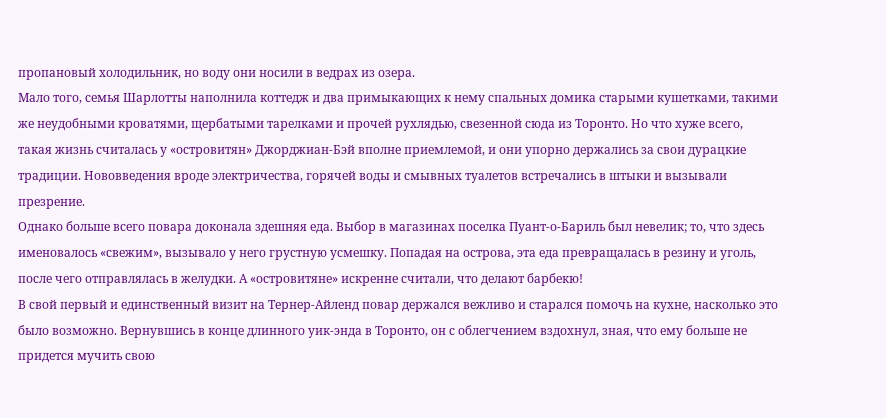пропановый холодильник, но воду они носили в ведрах из озера.
Мало того, семья Шарлотты наполнила коттедж и два примыкающих к нему спальных домика старыми кушетками, такими же неудобными кроватями, щербатыми тарелками и прочей рухлядью, свезенной сюда из Торонто. Но что хуже всего, такая жизнь считалась у «островитян» Джорджиан-Бэй вполне приемлемой, и они упорно держались за свои дурацкие традиции. Нововведения вроде электричества, горячей воды и смывных туалетов встречались в штыки и вызывали презрение.
Однако больше всего повара доконала здешняя еда. Выбор в магазинах поселка Пуант-о-Бариль был невелик; то, что здесь именовалось «свежим», вызывало у него грустную усмешку. Попадая на острова, эта еда превращалась в резину и уголь, после чего отправлялась в желудки. А «островитяне» искренне считали, что делают барбекю!
В свой первый и единственный визит на Тернер-Айленд повар держался вежливо и старался помочь на кухне, насколько это было возможно. Вернувшись в конце длинного уик-энда в Торонто, он с облегчением вздохнул, зная, что ему больше не придется мучить свою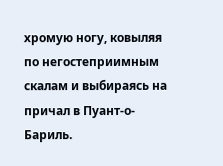хромую ногу, ковыляя по негостеприимным скалам и выбираясь на причал в Пуант-о-Бариль.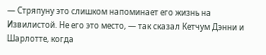— Стряпуну это слишком напоминает его жизнь на Извилистой. Не его это место, — так сказал Кетчум Дэнни и Шарлотте, когда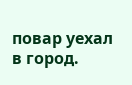повар уехал в город.